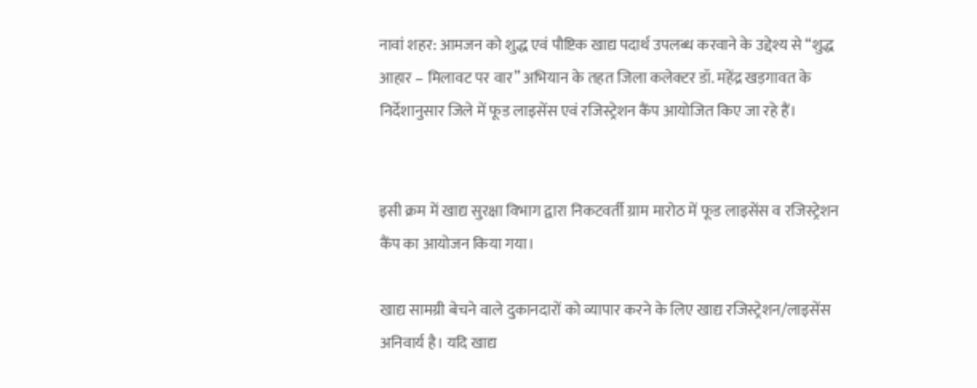नावां शहर: आमजन को शुद्ध एवं पौष्टिक खाद्य पदार्थ उपलब्ध करवाने के उद्देश्य से “शुद्ध आहार – मिलावट पर वार” अभियान के तहत जिला कलेक्टर डॉ. महेंद्र खड़गावत के निर्देशानुसार जिले में फूड लाइसेंस एवं रजिस्ट्रेशन कैंप आयोजित किए जा रहे हैं।


इसी क्रम में खाद्य सुरक्षा विभाग द्वारा निकटवर्ती ग्राम मारोठ में फूड लाइसेंस व रजिस्ट्रेशन कैंप का आयोजन किया गया।

खाद्य सामग्री बेचने वाले दुकानदारों को व्यापार करने के लिए खाद्य रजिस्ट्रेशन/लाइसेंस अनिवार्य है। यदि खाद्य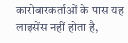कारोबारकर्ताओं के पास यह लाइसेंस नहीं होता है,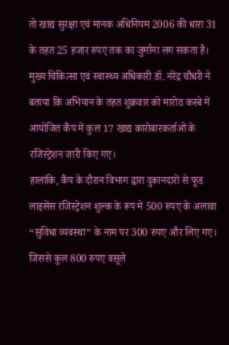तो खाद्य सुरक्षा एवं मानक अधिनियम 2006 की धारा 31 के तहत 25 हजार रुपए तक का जुर्माना लग सकता है।
मुख्य चिकित्सा एवं स्वास्थ्य अधिकारी डॉ. नरेंद्र चौधरी ने बताया कि अभियान के तहत शुक्रवार को मारोठ कस्बे में आयोजित कैंप में कुल 17 खाद्य कारोबारकर्ताओं के रजिस्ट्रेशन जारी किए गए।
हालांकि, कैंप के दौरान विभाग द्वारा दुकानदारों से फूड लाइसेंस रजिस्ट्रेशन शुल्क के रूप में 500 रुपए के अलावा “सुविधा व्यवस्था” के नाम पर 300 रुपए और लिए गए। जिससे कुल 800 रुपए वसूले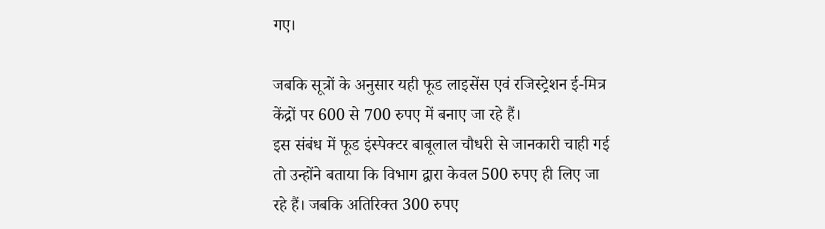गए।

जबकि सूत्रों के अनुसार यही फूड लाइसेंस एवं रजिस्ट्रेशन ई-मित्र केंद्रों पर 600 से 700 रुपए में बनाए जा रहे हैं।
इस संबंध में फूड इंस्पेक्टर बाबूलाल चौधरी से जानकारी चाही गई तो उन्होंने बताया कि विभाग द्वारा केवल 500 रुपए ही लिए जा रहे हैं। जबकि अतिरिक्त 300 रुपए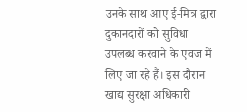उनके साथ आए ई-मित्र द्वारा दुकानदारों को सुविधा उपलब्ध करवाने के एवज में लिए जा रहे हैं। इस दौरान खाद्य सुरक्षा अधिकारी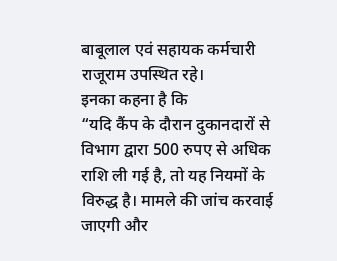बाबूलाल एवं सहायक कर्मचारी राजूराम उपस्थित रहे।
इनका कहना है कि
“यदि कैंप के दौरान दुकानदारों से विभाग द्वारा 500 रुपए से अधिक राशि ली गई है, तो यह नियमों के विरुद्ध है। मामले की जांच करवाई जाएगी और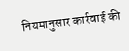नियमानुसार कार्रवाई की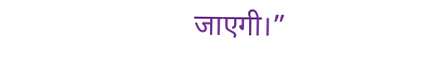जाएगी।”